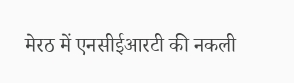मेरठ में एनसीईआरटी की नकली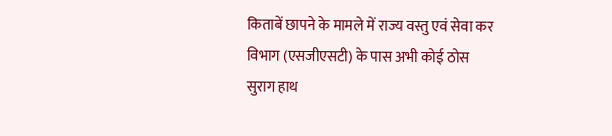किताबें छापने के मामले में राज्य वस्तु एवं सेवा कर विभाग (एसजीएसटी) के पास अभी कोई ठोस सुराग हाथ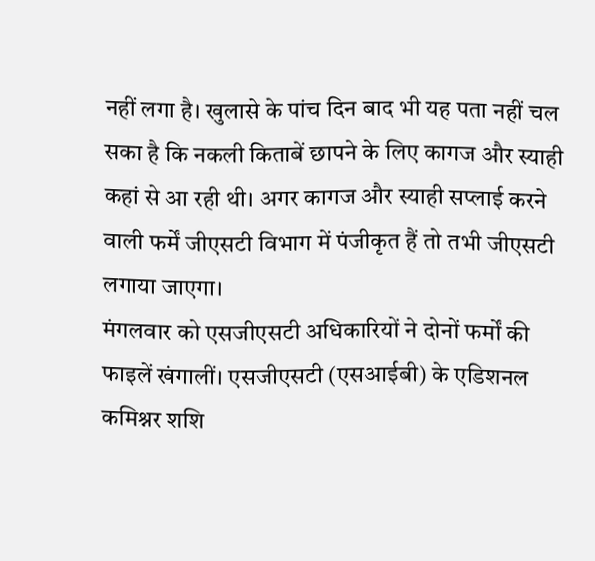नहीं लगा है। खुलासे के पांच दिन बाद भी यह पता नहीं चल सका है कि नकली किताबें छापने के लिए कागज और स्याही कहां से आ रही थी। अगर कागज और स्याही सप्लाई करने वाली फर्में जीएसटी विभाग में पंजीकृत हैं तो तभी जीएसटी लगाया जाएगा।
मंगलवार को एसजीएसटी अधिकारियों ने दोनों फर्मों की फाइलें खंगालीं। एसजीएसटी (एसआईबी) के एडिशनल कमिश्नर शशि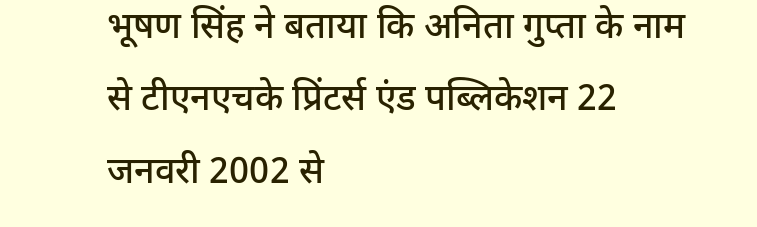भूषण सिंह ने बताया कि अनिता गुप्ता के नाम से टीएनएचके प्रिंटर्स एंड पब्लिकेशन 22 जनवरी 2002 से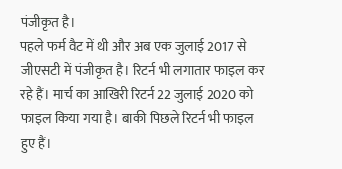पंजीकृत है।
पहले फर्म वैट में थी और अब एक जुलाई 2017 से जीएसटी में पंजीकृत है। रिटर्न भी लगातार फाइल कर रहे हैं। मार्च का आखिरी रिटर्न 22 जुलाई 2020 को फाइल किया गया है। बाकी पिछले रिटर्न भी फाइल हुए हैं।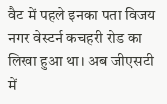वैट में पहले इनका पता विजय नगर वेस्टर्न कचहरी रोड का लिखा हुआ था। अब जीएसटी में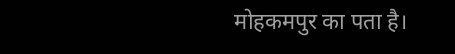मोहकमपुर का पता है।